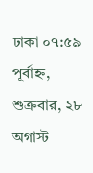ঢাকা ০৭:৫৯ পূর্বাহ্ন, শুক্রবার, ২৮ অগাস্ট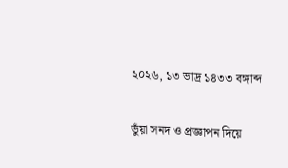২০২৬, ১৩ ভাদ্র ১৪৩৩ বঙ্গাব্দ

ভুঁয়া সনদ ও প্রজ্ঞাপন দিয়ে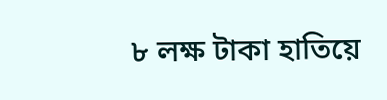৮ লক্ষ টাকা হাতিয়ে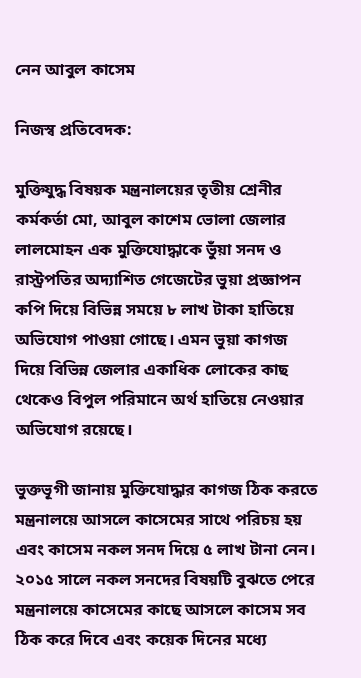নেন আবুল কাসেম

নিজস্ব প্রতিবেদক:

মুক্তিযুদ্ধ বিষয়ক মন্ত্রনালয়ের তৃতীয় শ্রেনীর কর্মকর্তা মো, আবুল কাশেম ভোলা জেলার লালমোহন এক মুক্তিযোদ্ধাকে ভুঁয়া সনদ ও রাস্ট্রপতির অদ্যাশিত গেজেটের ভুয়া প্রজ্ঞাপন কপি দিয়ে বিভিন্ন সময়ে ৮ লাখ টাকা হাতিয়ে অভিযোগ পাওয়া গোছে। এমন ভুয়া কাগজ দিয়ে বিভিন্ন জেলার একাধিক লোকের কাছ থেকেও বিপুল পরিমানে অর্থ হাতিয়ে নেওয়ার অভিযোগ রয়েছে।

ভুক্তভূগী জানায় মুক্তিযোদ্ধার কাগজ ঠিক করতে মন্ত্রনালয়ে আসলে কাসেমের সাথে পরিচয় হয় এবং কাসেম নকল সনদ দিয়ে ৫ লাখ টানা নেন। ২০১৫ সালে নকল সনদের বিষয়টি বুঝতে পেরে মন্ত্রনালয়ে কাসেমের কাছে আসলে কাসেম সব ঠিক করে দিবে এবং কয়েক দিনের মধ্যে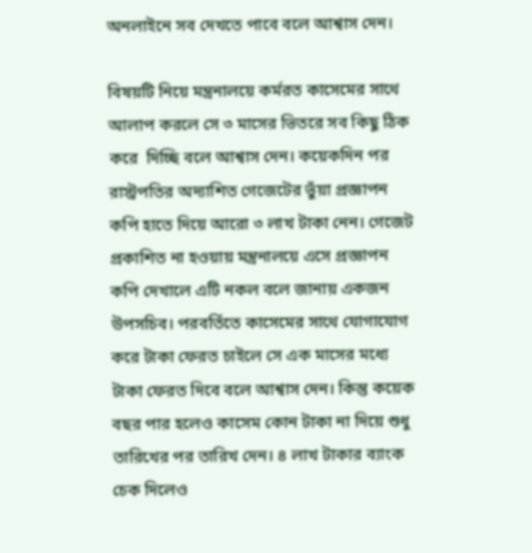অনলাইনে সব দেখতে পাবে বলে আশ্বাস দেন।

বিষয়টি নিয়ে মন্ত্রনালয়ে কর্মরত কাসেমের সাথে আলাপ করলে সে ৩ মাসের ভিতরে সব কিছু ঠিক করে  দিচ্ছি বলে আশ্বাস দেন। কয়েকদিন পর রাস্ট্রপতির অদ্যাশিত গেজেটের ভুঁয়া প্রজ্ঞাপন কপি হাতে দিয়ে আরো ৩ লাখ টাকা নেন। গেজেট প্রকাশিত না হওয়ায় মন্ত্রনালয়ে এসে প্রজ্ঞাপন কপি দেখালে এটি নকল বলে জানায় একজন উপসচিব। পরবর্তিতে কাসেমের সাথে যোগাযোগ করে টাকা ফেরত চাইলে সে এক মাসের মধ্যে টাকা ফেরত দিবে বলে আশ্বাস দেন। কিন্তু কয়েক বছর পার হলেও কাসেম কোন টাকা না দিয়ে শুধু তারিখের পর তারিখ দেন। ৪ লাখ টাকার ব্যাংক চেক দিলেও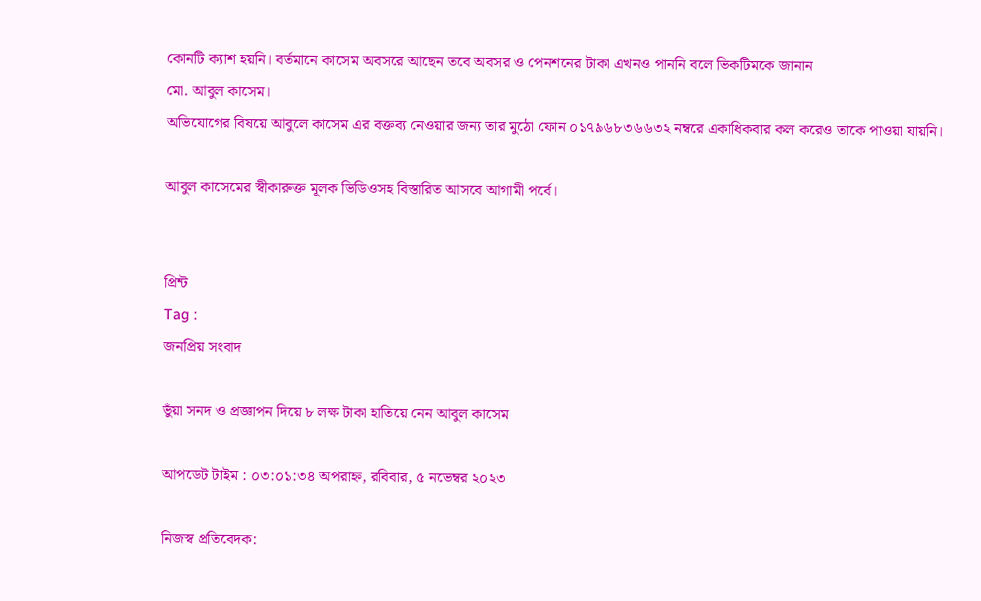কোনটি ক্যাশ হয়নি। বর্তমানে কাসেম অবসরে আছেন তবে অবসর ও পেনশনের টাকা এখনও পাননি বলে ভিকটিমকে জানান
মো. আবুল কাসেম।
অভিযোগের বিষয়ে আবুলে কাসেম এর বক্তব্য নেওয়ার জন্য তার মুঠো ফোন ০১৭৯৬৮৩৬৬৩২ নম্বরে একাধিকবার কল করেও তাকে পাওয়া যায়নি।

আবুল কাসেমের স্বীকারুক্ত মূলক ভিডিওসহ বিস্তারিত আসবে আগামী পর্বে।


প্রিন্ট
Tag :
জনপ্রিয় সংবাদ

ভুঁয়া সনদ ও প্রজ্ঞাপন দিয়ে ৮ লক্ষ টাকা হাতিয়ে নেন আবুল কাসেম

আপডেট টাইম : ০৩:০১:৩৪ অপরাহ্ন, রবিবার, ৫ নভেম্বর ২০২৩

নিজস্ব প্রতিবেদক: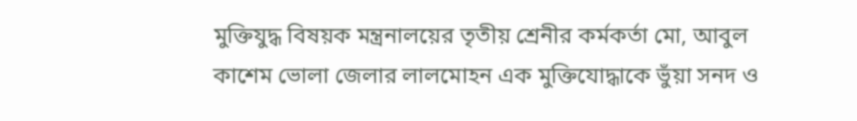মুক্তিযুদ্ধ বিষয়ক মন্ত্রনালয়ের তৃতীয় শ্রেনীর কর্মকর্তা মো, আবুল কাশেম ভোলা জেলার লালমোহন এক মুক্তিযোদ্ধাকে ভুঁয়া সনদ ও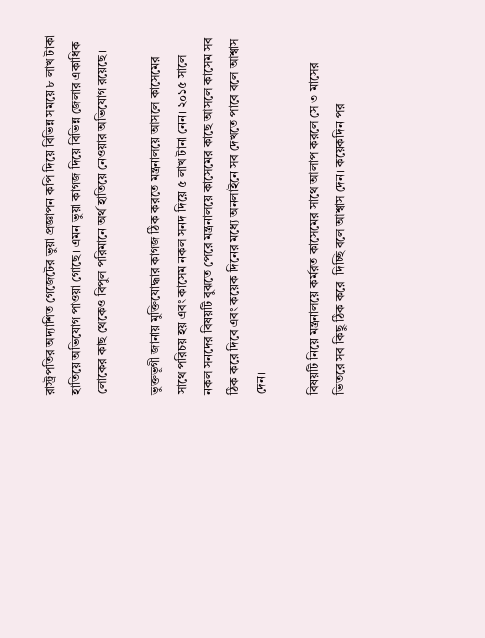রাস্ট্রপতির অদ্যাশিত গেজেটের ভুয়া প্রজ্ঞাপন কপি দিয়ে বিভিন্ন সময়ে ৮ লাখ টাকা হাতিয়ে অভিযোগ পাওয়া গোছে। এমন ভুয়া কাগজ দিয়ে বিভিন্ন জেলার একাধিক লোকের কাছ থেকেও বিপুল পরিমানে অর্থ হাতিয়ে নেওয়ার অভিযোগ রয়েছে।

ভুক্তভূগী জানায় মুক্তিযোদ্ধার কাগজ ঠিক করতে মন্ত্রনালয়ে আসলে কাসেমের সাথে পরিচয় হয় এবং কাসেম নকল সনদ দিয়ে ৫ লাখ টানা নেন। ২০১৫ সালে নকল সনদের বিষয়টি বুঝতে পেরে মন্ত্রনালয়ে কাসেমের কাছে আসলে কাসেম সব ঠিক করে দিবে এবং কয়েক দিনের মধ্যে অনলাইনে সব দেখতে পাবে বলে আশ্বাস দেন।

বিষয়টি নিয়ে মন্ত্রনালয়ে কর্মরত কাসেমের সাথে আলাপ করলে সে ৩ মাসের ভিতরে সব কিছু ঠিক করে  দিচ্ছি বলে আশ্বাস দেন। কয়েকদিন পর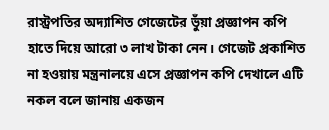রাস্ট্রপতির অদ্যাশিত গেজেটের ভুঁয়া প্রজ্ঞাপন কপি হাতে দিয়ে আরো ৩ লাখ টাকা নেন। গেজেট প্রকাশিত না হওয়ায় মন্ত্রনালয়ে এসে প্রজ্ঞাপন কপি দেখালে এটি নকল বলে জানায় একজন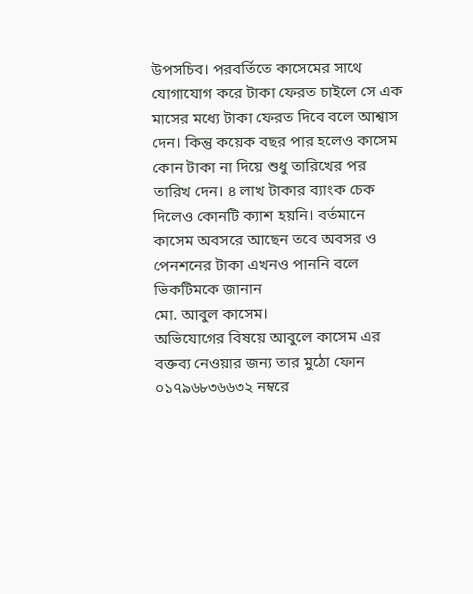উপসচিব। পরবর্তিতে কাসেমের সাথে যোগাযোগ করে টাকা ফেরত চাইলে সে এক মাসের মধ্যে টাকা ফেরত দিবে বলে আশ্বাস দেন। কিন্তু কয়েক বছর পার হলেও কাসেম কোন টাকা না দিয়ে শুধু তারিখের পর তারিখ দেন। ৪ লাখ টাকার ব্যাংক চেক দিলেও কোনটি ক্যাশ হয়নি। বর্তমানে কাসেম অবসরে আছেন তবে অবসর ও পেনশনের টাকা এখনও পাননি বলে ভিকটিমকে জানান
মো. আবুল কাসেম।
অভিযোগের বিষয়ে আবুলে কাসেম এর বক্তব্য নেওয়ার জন্য তার মুঠো ফোন ০১৭৯৬৮৩৬৬৩২ নম্বরে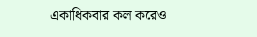একাধিকবার কল করেও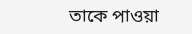তাকে পাওয়া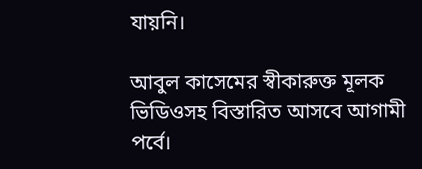যায়নি।

আবুল কাসেমের স্বীকারুক্ত মূলক ভিডিওসহ বিস্তারিত আসবে আগামী পর্বে।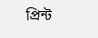প্রিন্ট